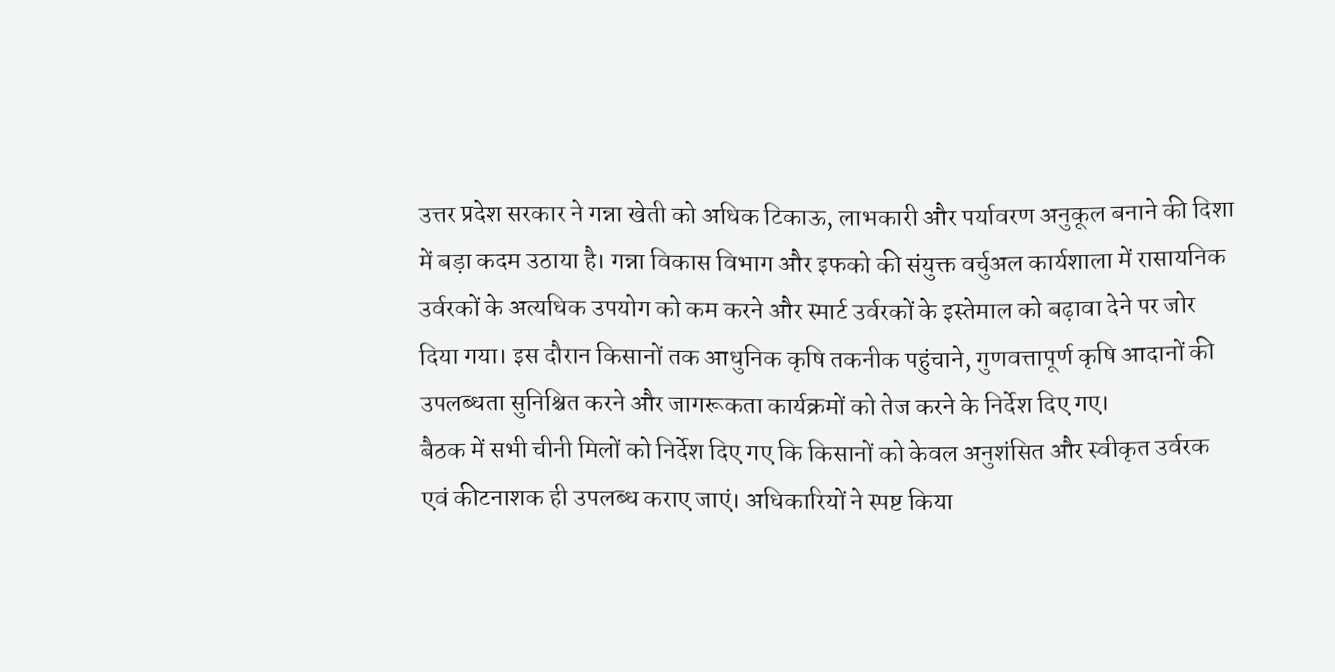उत्तर प्रदेश सरकार ने गन्ना खेती को अधिक टिकाऊ, लाभकारी और पर्यावरण अनुकूल बनाने की दिशा में बड़ा कदम उठाया है। गन्ना विकास विभाग और इफको की संयुक्त वर्चुअल कार्यशाला में रासायनिक उर्वरकों के अत्यधिक उपयोग को कम करने और स्मार्ट उर्वरकों के इस्तेमाल को बढ़ावा देने पर जोर दिया गया। इस दौरान किसानों तक आधुनिक कृषि तकनीक पहुंचाने, गुणवत्तापूर्ण कृषि आदानों की उपलब्धता सुनिश्चित करने और जागरूकता कार्यक्रमों को तेज करने के निर्देश दिए गए।
बैठक में सभी चीनी मिलों को निर्देश दिए गए कि किसानों को केवल अनुशंसित और स्वीकृत उर्वरक एवं कीटनाशक ही उपलब्ध कराए जाएं। अधिकारियों ने स्पष्ट किया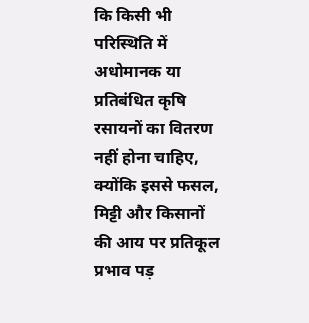कि किसी भी परिस्थिति में अधोमानक या प्रतिबंधित कृषि रसायनों का वितरण नहीं होना चाहिए, क्योंकि इससे फसल, मिट्टी और किसानों की आय पर प्रतिकूल प्रभाव पड़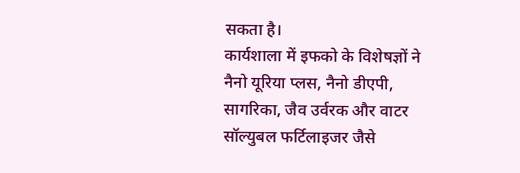सकता है।
कार्यशाला में इफको के विशेषज्ञों ने नैनो यूरिया प्लस, नैनो डीएपी, सागरिका, जैव उर्वरक और वाटर सॉल्युबल फर्टिलाइजर जैसे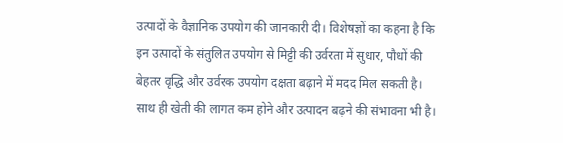उत्पादों के वैज्ञानिक उपयोग की जानकारी दी। विशेषज्ञों का कहना है कि इन उत्पादों के संतुलित उपयोग से मिट्टी की उर्वरता में सुधार, पौधों की बेहतर वृद्धि और उर्वरक उपयोग दक्षता बढ़ाने में मदद मिल सकती है। साथ ही खेती की लागत कम होने और उत्पादन बढ़ने की संभावना भी है।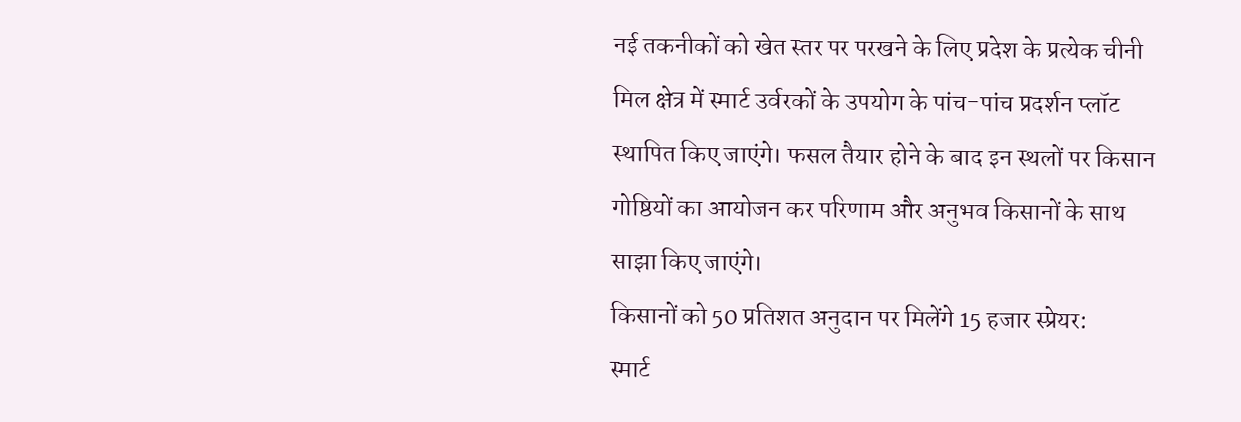नई तकनीकों को खेत स्तर पर परखने के लिए प्रदेश के प्रत्येक चीनी मिल क्षेत्र में स्मार्ट उर्वरकों के उपयोग के पांच-पांच प्रदर्शन प्लॉट स्थापित किए जाएंगे। फसल तैयार होने के बाद इन स्थलों पर किसान गोष्ठियों का आयोजन कर परिणाम और अनुभव किसानों के साथ साझा किए जाएंगे।
किसानों को 50 प्रतिशत अनुदान पर मिलेंगे 15 हजार स्प्रेयर:
स्मार्ट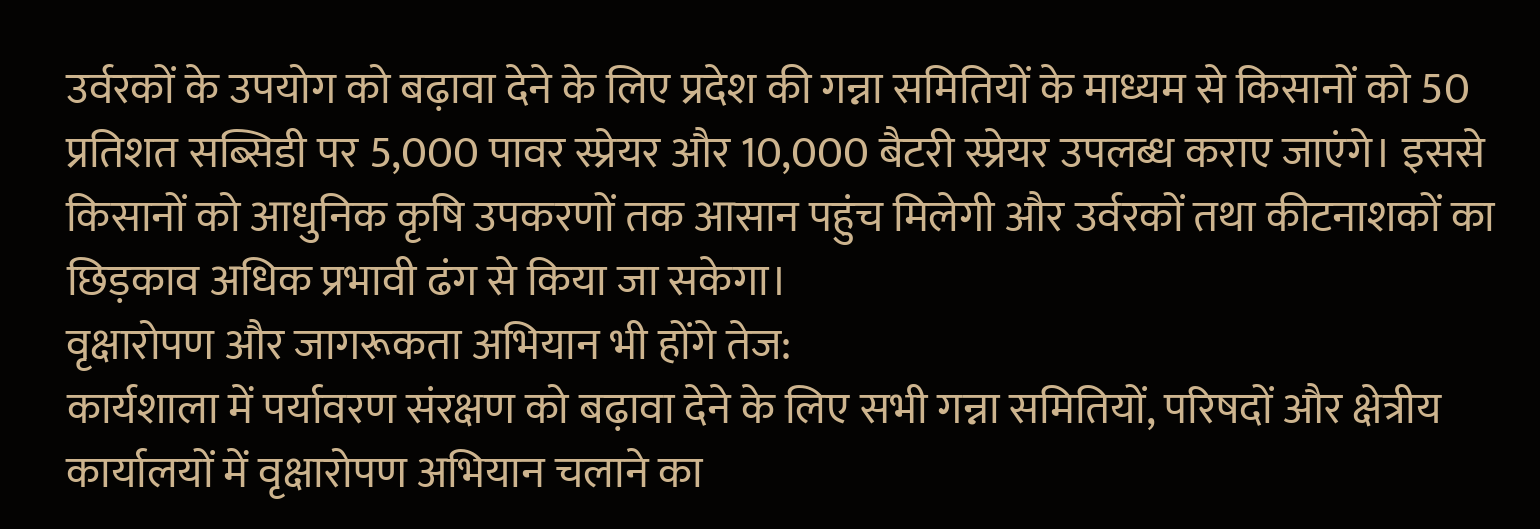उर्वरकों के उपयोग को बढ़ावा देने के लिए प्रदेश की गन्ना समितियों के माध्यम से किसानों को 50 प्रतिशत सब्सिडी पर 5,000 पावर स्प्रेयर और 10,000 बैटरी स्प्रेयर उपलब्ध कराए जाएंगे। इससे किसानों को आधुनिक कृषि उपकरणों तक आसान पहुंच मिलेगी और उर्वरकों तथा कीटनाशकों का छिड़काव अधिक प्रभावी ढंग से किया जा सकेगा।
वृक्षारोपण और जागरूकता अभियान भी होंगे तेज:
कार्यशाला में पर्यावरण संरक्षण को बढ़ावा देने के लिए सभी गन्ना समितियों, परिषदों और क्षेत्रीय कार्यालयों में वृक्षारोपण अभियान चलाने का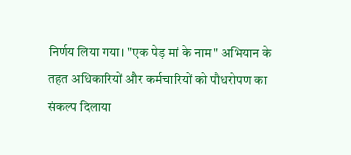निर्णय लिया गया। "एक पेड़ मां के नाम" अभियान के तहत अधिकारियों और कर्मचारियों को पौधरोपण का संकल्प दिलाया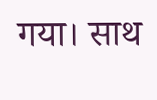गया। साथ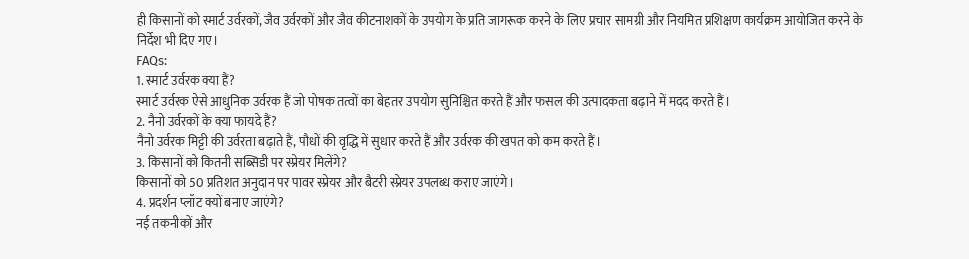ही किसानों को स्मार्ट उर्वरकों, जैव उर्वरकों और जैव कीटनाशकों के उपयोग के प्रति जागरूक करने के लिए प्रचार सामग्री और नियमित प्रशिक्षण कार्यक्रम आयोजित करने के निर्देश भी दिए गए।
FAQs:
1. स्मार्ट उर्वरक क्या हैं?
स्मार्ट उर्वरक ऐसे आधुनिक उर्वरक हैं जो पोषक तत्वों का बेहतर उपयोग सुनिश्चित करते हैं और फसल की उत्पादकता बढ़ाने में मदद करते हैं।
2. नैनो उर्वरकों के क्या फायदे हैं?
नैनो उर्वरक मिट्टी की उर्वरता बढ़ाते हैं, पौधों की वृद्धि में सुधार करते हैं और उर्वरक की खपत को कम करते हैं।
3. किसानों को कितनी सब्सिडी पर स्प्रेयर मिलेंगे?
किसानों को 50 प्रतिशत अनुदान पर पावर स्प्रेयर और बैटरी स्प्रेयर उपलब्ध कराए जाएंगे।
4. प्रदर्शन प्लॉट क्यों बनाए जाएंगे?
नई तकनीकों और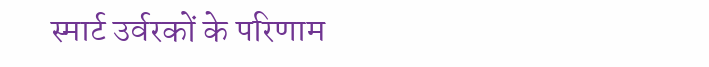स्मार्ट उर्वरकों के परिणाम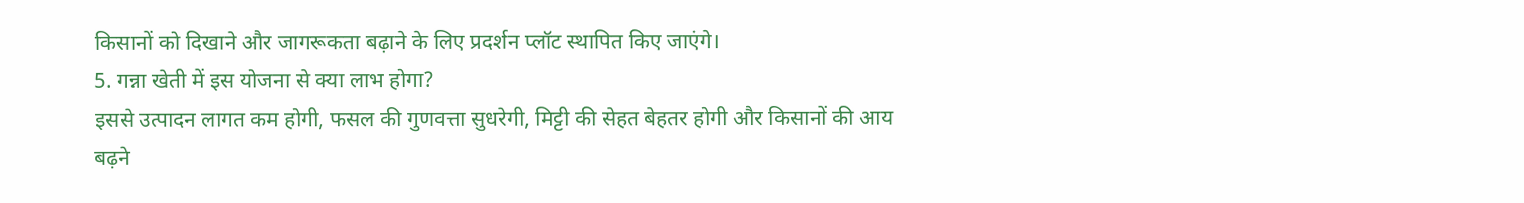किसानों को दिखाने और जागरूकता बढ़ाने के लिए प्रदर्शन प्लॉट स्थापित किए जाएंगे।
5. गन्ना खेती में इस योजना से क्या लाभ होगा?
इससे उत्पादन लागत कम होगी, फसल की गुणवत्ता सुधरेगी, मिट्टी की सेहत बेहतर होगी और किसानों की आय बढ़ने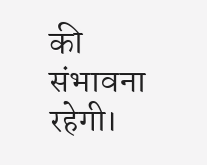की संभावना रहेगी।